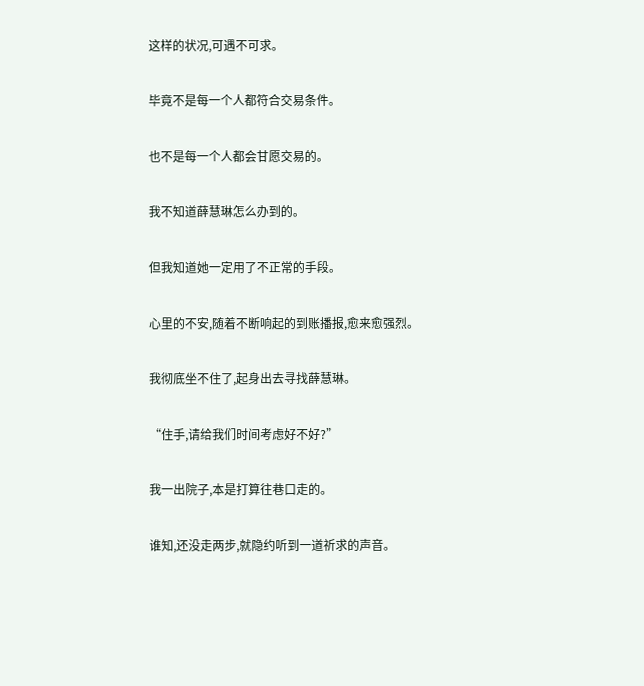这样的状况,可遇不可求。

毕竟不是每一个人都符合交易条件。

也不是每一个人都会甘愿交易的。

我不知道薛慧琳怎么办到的。

但我知道她一定用了不正常的手段。

心里的不安,随着不断响起的到账播报,愈来愈强烈。

我彻底坐不住了,起身出去寻找薛慧琳。

“住手,请给我们时间考虑好不好?”

我一出院子,本是打算往巷口走的。

谁知,还没走两步,就隐约听到一道祈求的声音。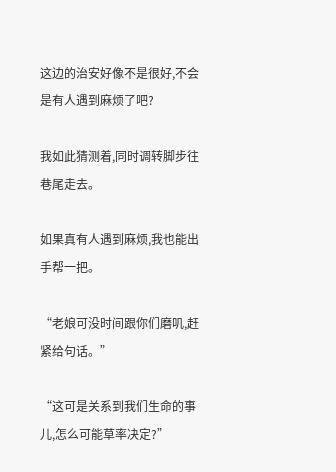这边的治安好像不是很好,不会是有人遇到麻烦了吧?

我如此猜测着,同时调转脚步往巷尾走去。

如果真有人遇到麻烦,我也能出手帮一把。

“老娘可没时间跟你们磨叽,赶紧给句话。”

“这可是关系到我们生命的事儿,怎么可能草率决定?”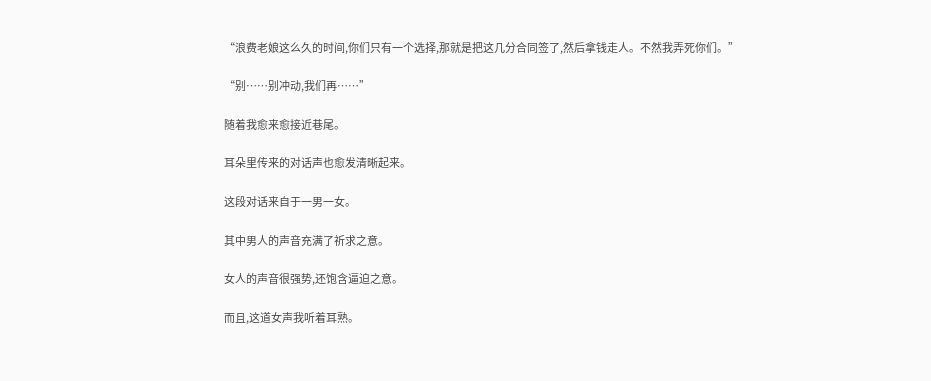“浪费老娘这么久的时间,你们只有一个选择,那就是把这几分合同签了,然后拿钱走人。不然我弄死你们。”

“别……别冲动,我们再……”

随着我愈来愈接近巷尾。

耳朵里传来的对话声也愈发清晰起来。

这段对话来自于一男一女。

其中男人的声音充满了祈求之意。

女人的声音很强势,还饱含逼迫之意。

而且,这道女声我听着耳熟。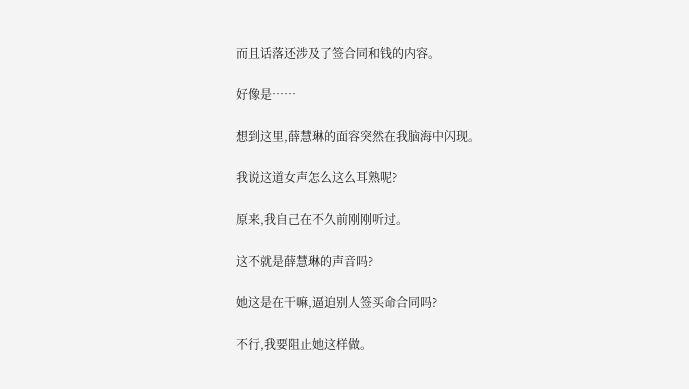而且话落还涉及了签合同和钱的内容。

好像是……

想到这里,薛慧琳的面容突然在我脑海中闪现。

我说这道女声怎么这么耳熟呢?

原来,我自己在不久前刚刚听过。

这不就是薛慧琳的声音吗?

她这是在干嘛,逼迫别人签买命合同吗?

不行,我要阻止她这样做。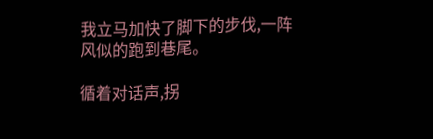我立马加快了脚下的步伐,一阵风似的跑到巷尾。

循着对话声,拐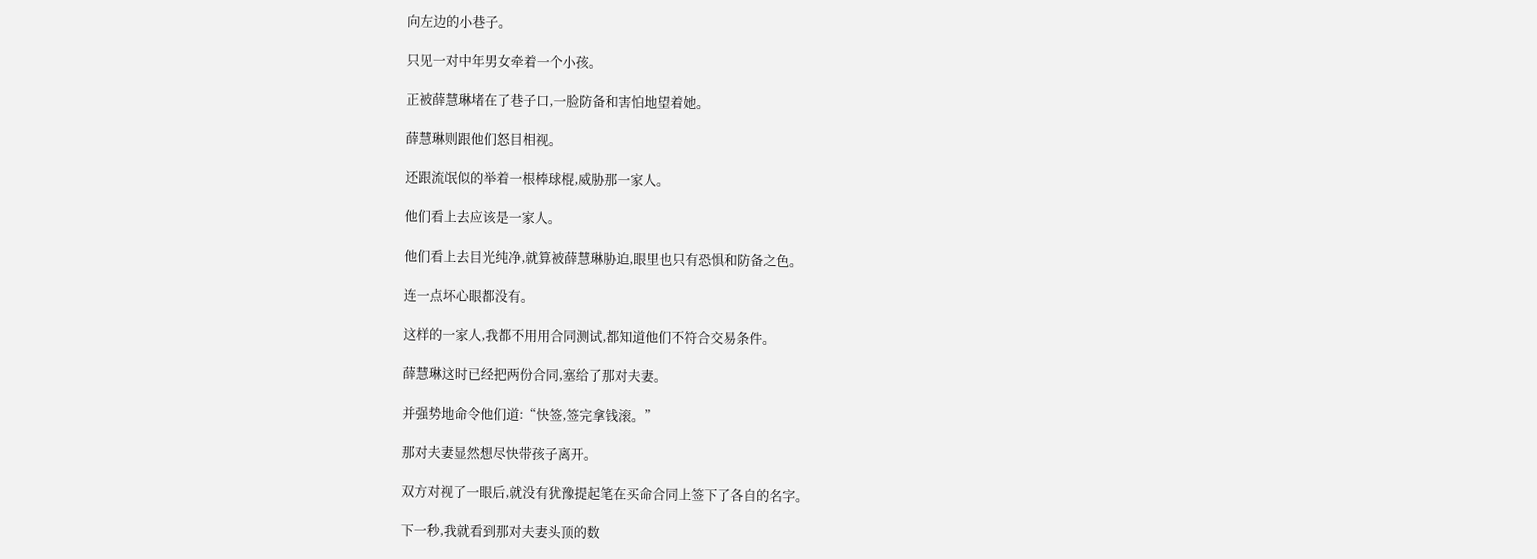向左边的小巷子。

只见一对中年男女牵着一个小孩。

正被薛慧琳堵在了巷子口,一脸防备和害怕地望着她。

薛慧琳则跟他们怒目相视。

还跟流氓似的举着一根棒球棍,威胁那一家人。

他们看上去应该是一家人。

他们看上去目光纯净,就算被薛慧琳胁迫,眼里也只有恐惧和防备之色。

连一点坏心眼都没有。

这样的一家人,我都不用用合同测试,都知道他们不符合交易条件。

薛慧琳这时已经把两份合同,塞给了那对夫妻。

并强势地命令他们道:“快签,签完拿钱滚。”

那对夫妻显然想尽快带孩子离开。

双方对视了一眼后,就没有犹豫提起笔在买命合同上签下了各自的名字。

下一秒,我就看到那对夫妻头顶的数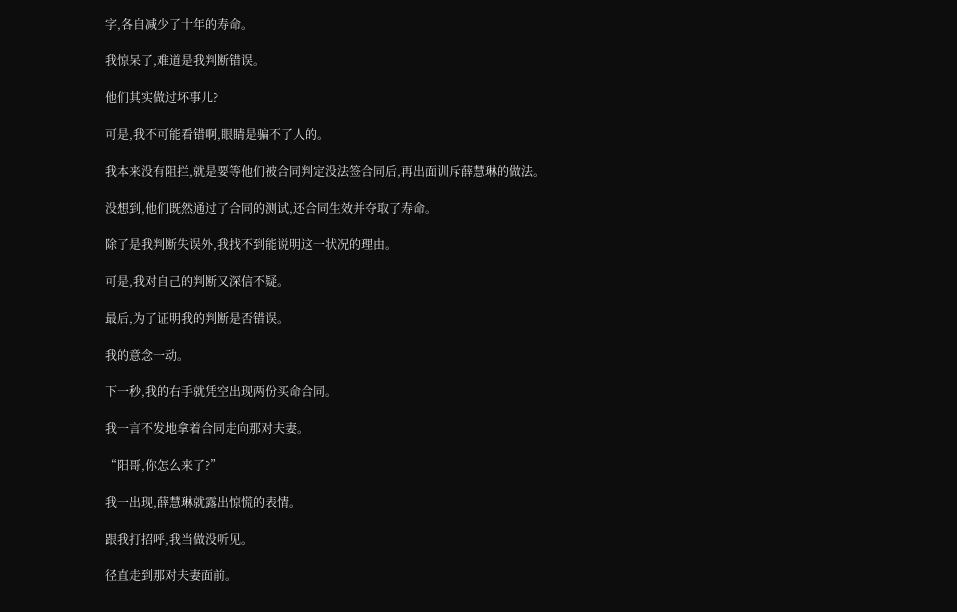字,各自减少了十年的寿命。

我惊呆了,难道是我判断错误。

他们其实做过坏事儿?

可是,我不可能看错啊,眼睛是骗不了人的。

我本来没有阻拦,就是要等他们被合同判定没法签合同后,再出面训斥薛慧琳的做法。

没想到,他们既然通过了合同的测试,还合同生效并夺取了寿命。

除了是我判断失误外,我找不到能说明这一状况的理由。

可是,我对自己的判断又深信不疑。

最后,为了证明我的判断是否错误。

我的意念一动。

下一秒,我的右手就凭空出现两份买命合同。

我一言不发地拿着合同走向那对夫妻。

“阳哥,你怎么来了?”

我一出现,薛慧琳就露出惊慌的表情。

跟我打招呼,我当做没听见。

径直走到那对夫妻面前。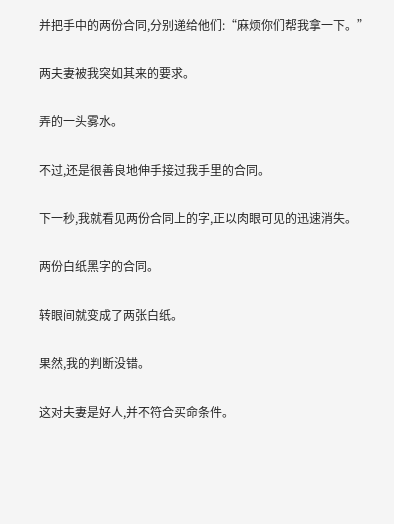并把手中的两份合同,分别递给他们:“麻烦你们帮我拿一下。”

两夫妻被我突如其来的要求。

弄的一头雾水。

不过,还是很善良地伸手接过我手里的合同。

下一秒,我就看见两份合同上的字,正以肉眼可见的迅速消失。

两份白纸黑字的合同。

转眼间就变成了两张白纸。

果然,我的判断没错。

这对夫妻是好人,并不符合买命条件。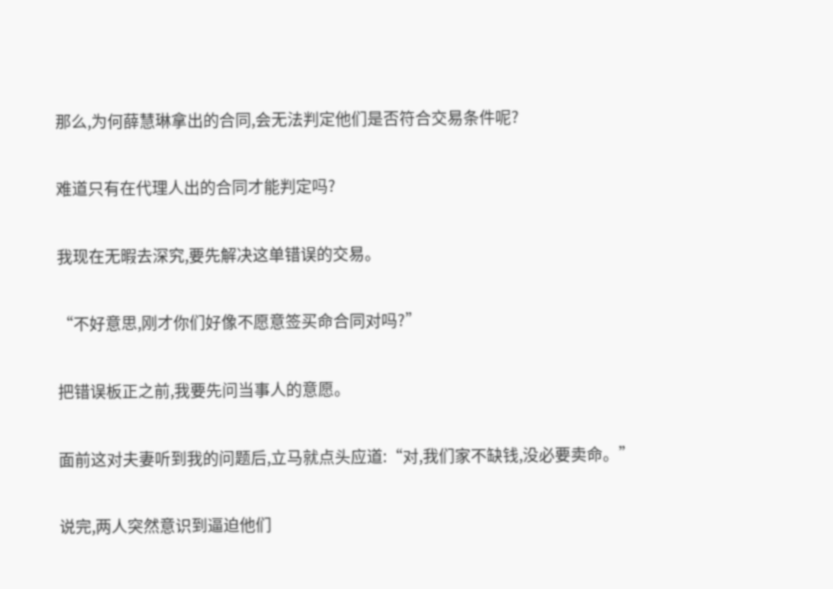那么,为何薛慧琳拿出的合同,会无法判定他们是否符合交易条件呢?

难道只有在代理人出的合同才能判定吗?

我现在无暇去深究,要先解决这单错误的交易。

“不好意思,刚才你们好像不愿意签买命合同对吗?”

把错误板正之前,我要先问当事人的意愿。

面前这对夫妻听到我的问题后,立马就点头应道:“对,我们家不缺钱,没必要卖命。”

说完,两人突然意识到逼迫他们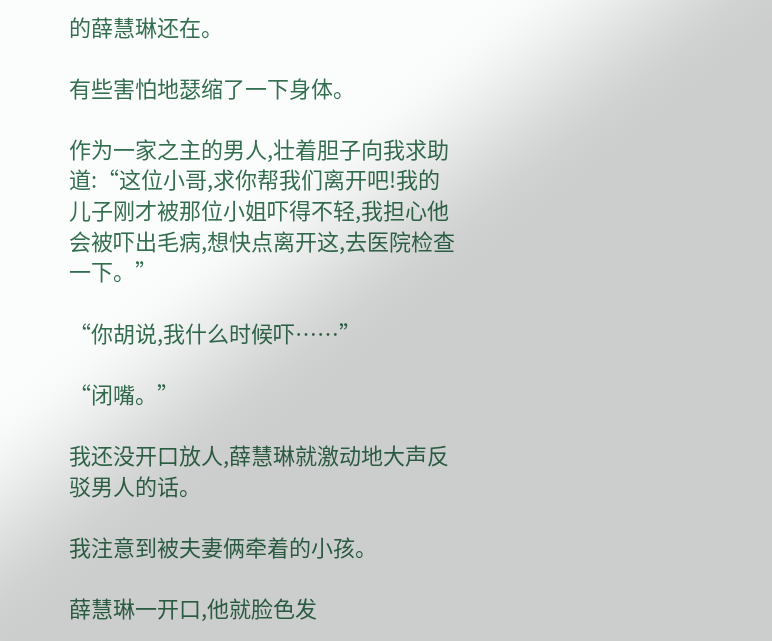的薛慧琳还在。

有些害怕地瑟缩了一下身体。

作为一家之主的男人,壮着胆子向我求助道:“这位小哥,求你帮我们离开吧!我的儿子刚才被那位小姐吓得不轻,我担心他会被吓出毛病,想快点离开这,去医院检查一下。”

“你胡说,我什么时候吓……”

“闭嘴。”

我还没开口放人,薛慧琳就激动地大声反驳男人的话。

我注意到被夫妻俩牵着的小孩。

薛慧琳一开口,他就脸色发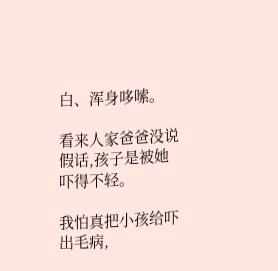白、浑身哆嗦。

看来人家爸爸没说假话,孩子是被她吓得不轻。

我怕真把小孩给吓出毛病,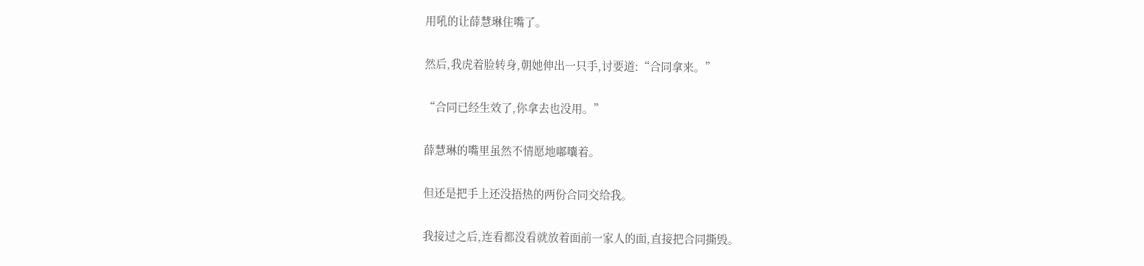用吼的让薛慧琳住嘴了。

然后,我虎着脸转身,朝她伸出一只手,讨要道:“合同拿来。”

“合同已经生效了,你拿去也没用。”

薛慧琳的嘴里虽然不情愿地嘟囔着。

但还是把手上还没捂热的两份合同交给我。

我接过之后,连看都没看就放着面前一家人的面,直接把合同撕毁。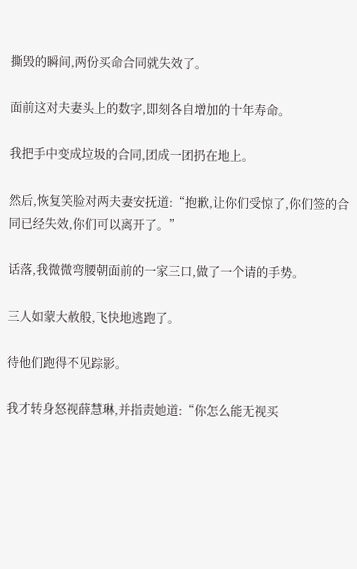撕毁的瞬间,两份买命合同就失效了。

面前这对夫妻头上的数字,即刻各自增加的十年寿命。

我把手中变成垃圾的合同,团成一团扔在地上。

然后,恢复笑脸对两夫妻安抚道:“抱歉,让你们受惊了,你们签的合同已经失效,你们可以离开了。”

话落,我微微弯腰朝面前的一家三口,做了一个请的手势。

三人如蒙大赦般,飞快地逃跑了。

待他们跑得不见踪影。

我才转身怒视薛慧琳,并指责她道:“你怎么能无视买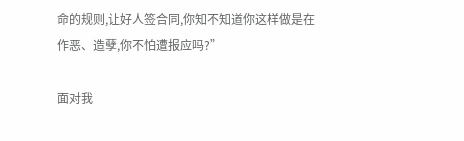命的规则,让好人签合同,你知不知道你这样做是在作恶、造孽,你不怕遭报应吗?”

面对我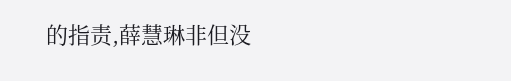的指责,薛慧琳非但没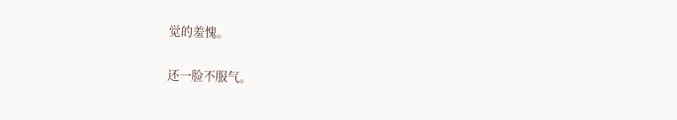觉的羞愧。

还一脸不服气。